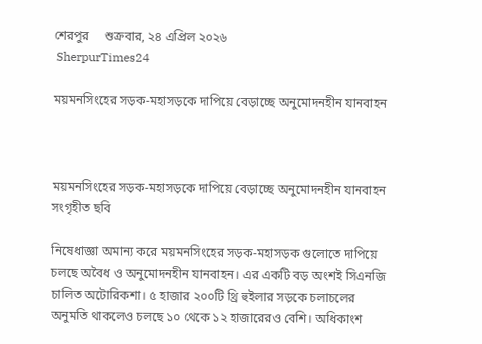শেরপুর     শুক্রবার, ২৪ এপ্রিল ২০২৬
 SherpurTimes24

ময়মনসিংহের সড়ক-মহাসড়কে দাপিয়ে বেড়াচ্ছে অনুমোদনহীন যানবাহন



ময়মনসিংহের সড়ক-মহাসড়কে দাপিয়ে বেড়াচ্ছে অনুমোদনহীন যানবাহন
সংগৃহীত ছবি

নিষেধাজ্ঞা অমান্য করে ময়মনসিংহের সড়ক-মহাসড়ক গুলোতে দাপিয়ে চলছে অবৈধ ও অনুমোদনহীন যানবাহন। এর একটি বড় অংশই সিএনজি চালিত অটোরিকশা। ৫ হাজার ২০০টি থ্রি হুইলার সড়কে চলাচলের অনুমতি থাকলেও চলছে ১০ থেকে ১২ হাজারেরও বেশি। অধিকাংশ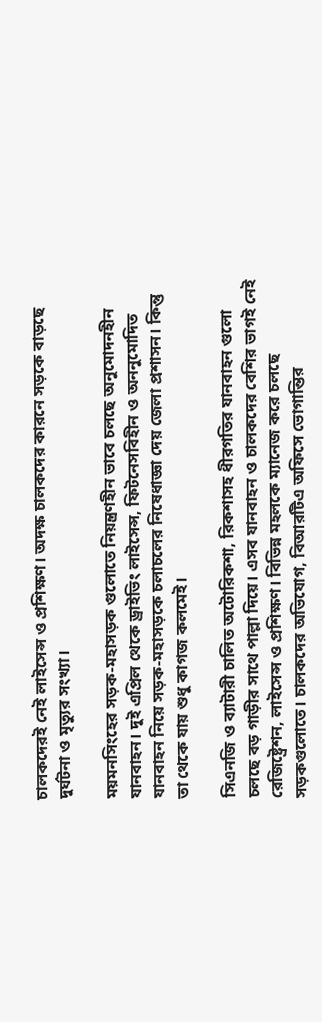চালকদেরই নেই লাইসেন্স ও প্রশিক্ষণ। অদক্ষ চালকদের কারনে সড়কে বাড়ছে দুর্ঘটনা ও মৃত্যুর সংখ্যা।

ময়মনসিংহের সড়ক-মহাসড়ক গুলোতে নিয়ন্ত্রণহীন ভাবে চলছে অনুমোদনহীন যানবাহন। দুই এপ্রিল থেকে ড্রাইভিং লাইসেন্স, ফিটনেসবিহীন ও অননুমোদিত যানবাহন নিয়ে সড়ক-মহাসড়কে চলাচলের নিষেধাজ্ঞা দেয় জেলা প্রশাসন। কিন্তু তা থেকে যায় শুধু কাগজ কলমেই।

সিএনজি ও ব্যাটারী চালিত অটোরিকশা, রিকশাসহ ধীরগতির যানবাহন গুলো চলছে বড় গাড়ীর সাথে পাল্লা দিয়ে। এসব যানবাহন ও চালকদের বেশির ভাগই নেই রেজিষ্ট্রেশন, লাইসেন্স ও প্রশিক্ষণ। বিভিন্ন মহলকে ম্যানেজ করে চলছে সড়কগুলোতে। চালকদের অভিযোগ, বিআরটিএ অফিসে ভোগান্তির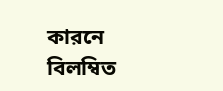কারনে বিলম্বিত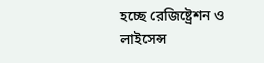হচ্ছে রেজিষ্ট্রেশন ও লাইসেন্স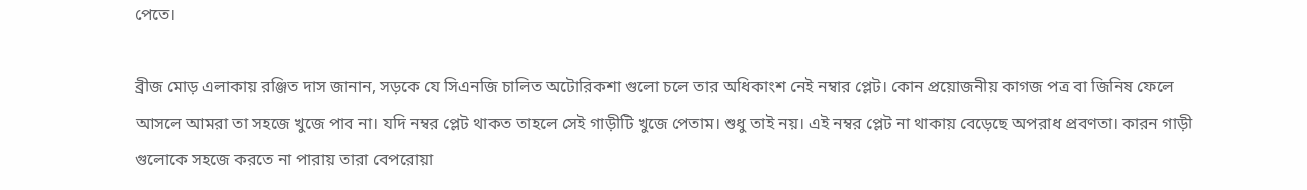পেতে।

ব্রীজ মোড় এলাকায় রঞ্জিত দাস জানান, সড়কে যে সিএনজি চালিত অটোরিকশা গুলো চলে তার অধিকাংশ নেই নম্বার প্লেট। কোন প্রয়োজনীয় কাগজ পত্র বা জিনিষ ফেলে আসলে আমরা তা সহজে খুজে পাব না। যদি নম্বর প্লেট থাকত তাহলে সেই গাড়ীটি খুজে পেতাম। শুধু তাই নয়। এই নম্বর প্লেট না থাকায় বেড়েছে অপরাধ প্রবণতা। কারন গাড়ী গুলোকে সহজে করতে না পারায় তারা বেপরোয়া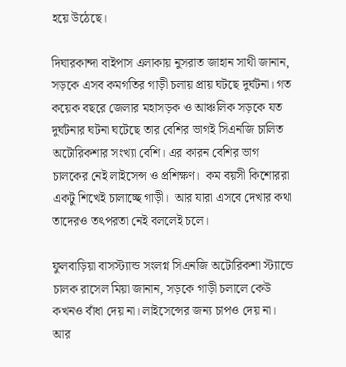হয়ে উঠেছে।

দিঘারকান্দা বাইপাস এলাকায় নুসরাত জাহান সাথী জানান, সড়কে এসব কমগতির গাড়ী চলায় প্রায় ঘটছে দুর্ঘটনা। গত কয়েক বছরে জেলার মহাসড়ক ও আঞ্চলিক সড়কে যত দুর্ঘটনার ঘটনা ঘটেছে তার বেশির ভাগই সিএনজি চালিত অটোরিকশার সংখ্যা বেশি। এর কারন বেশির ভাগ চালকের নেই লাইসেন্স ও প্রশিক্ষণ।  কম বয়সী কিশোররা একটু শিখেই চালাচ্ছে গাড়ী।  আর যারা এসবে দেখার কথা তাদেরও তৎপরতা নেই বললেই চলে।

ফুলবাড়িয়া বাসস্ট্যান্ড সংলগ্ন সিএনজি অটোরিকশা স্ট্যান্ডে চালক রাসেল মিয়া জানান, সড়কে গাড়ী চলালে কেউ কখনও বাঁধা দেয় না। লাইসেন্সের জন্য চাপও দেয় না। আর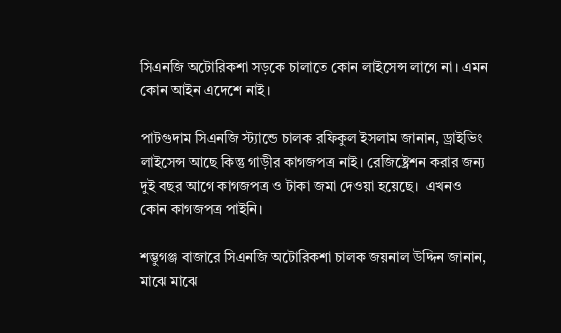সিএনজি অটোরিকশা সড়কে চালাতে কোন লাইসেন্স লাগে না। এমন কোন আইন এদেশে নাই।

পাটগুদাম সিএনজি স্ট্যান্ডে চালক রফিকুল ইসলাম জানান, ড্রাইভিং লাইসেন্স আছে কিন্তু গাড়ীর কাগজপত্র নাই। রেজিষ্ট্রেশন করার জন্য দুই বছর আগে কাগজপত্র ও টাকা জমা দেওয়া হয়েছে।  এখনও কোন কাগজপত্র পাইনি।

শম্ভুগঞ্জ বাজারে সিএনজি অটোরিকশা চালক জয়নাল উদ্দিন জানান, মাঝে মাঝে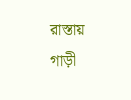রাস্তায় গাড়ী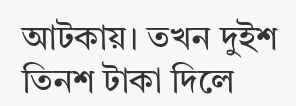আটকায়। তখন দুইশ তিনশ টাকা দিলে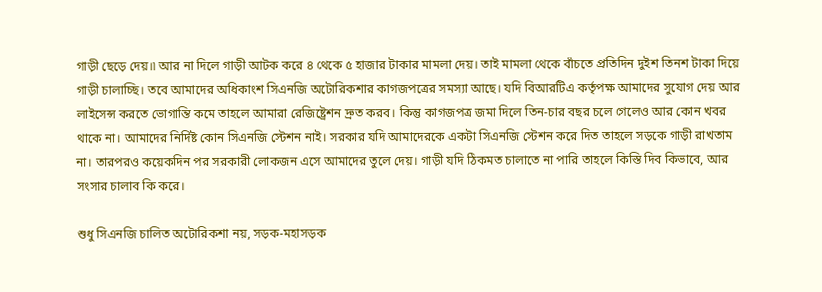গাড়ী ছেড়ে দেয়।৷ আর না দিলে গাড়ী আটক করে ৪ থেকে ৫ হাজার টাকার মামলা দেয়। তাই মামলা থেকে বাঁচতে প্রতিদিন দুইশ তিনশ টাকা দিয়ে গাড়ী চালাচ্ছি। তবে আমাদের অধিকাংশ সিএনজি অটোরিকশার কাগজপত্রের সমস্যা আছে। যদি বিআরটিএ কর্তৃপক্ষ আমাদের সুযোগ দেয় আর লাইসেন্স করতে ভোগান্তি কমে তাহলে আমারা রেজিষ্ট্রেশন দ্রুত করব। কিন্তু কাগজপত্র জমা দিলে তিন-চার বছর চলে গেলেও আর কোন খবর থাকে না। আমাদের নির্দিষ্ট কোন সিএনজি স্টেশন নাই। সরকার যদি আমাদেরকে একটা সিএনজি স্টেশন করে দিত তাহলে সড়কে গাড়ী রাখতাম না। তারপরও কয়েকদিন পর সরকারী লোকজন এসে আমাদের তুলে দেয়। গাড়ী যদি ঠিকমত চালাতে না পারি তাহলে কিস্তি দিব কিভাবে, আর সংসার চালাব কি করে।

শুধু সিএনজি চালিত অটোরিকশা নয়, সড়ক-মহাসড়ক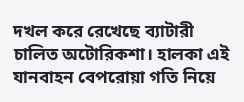দখল করে রেখেছে ব্যাটারী চালিত অটোরিকশা। হালকা এই যানবাহন বেপরোয়া গতি নিয়ে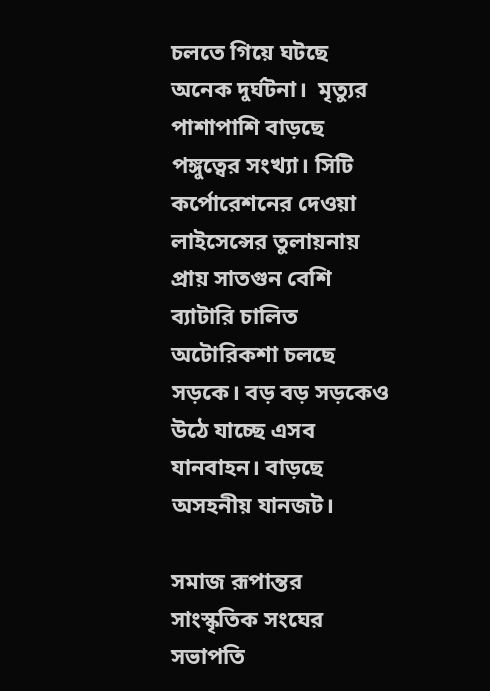চলতে গিয়ে ঘটছে অনেক দুর্ঘটনা।  মৃত্যুর পাশাপাশি বাড়ছে পঙ্গুত্বের সংখ্যা। সিটি কর্পোরেশনের দেওয়া লাইসেন্সের তুলায়নায় প্রায় সাতগুন বেশি ব্যাটারি চালিত অটোরিকশা চলছে সড়কে। বড় বড় সড়কেও উঠে যাচ্ছে এসব যানবাহন। বাড়ছে অসহনীয় যানজট।

সমাজ রূপান্তর সাংস্কৃতিক সংঘের সভাপতি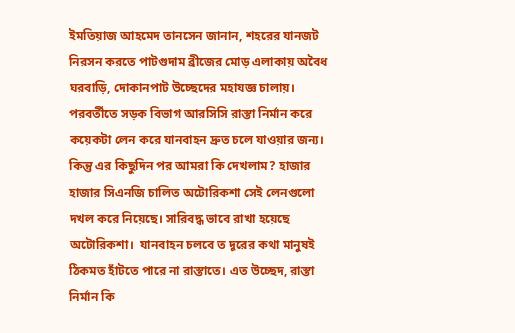ইমতিয়াজ আহমেদ তানসেন জানান, শহরের যানজট নিরসন করতে পাটগুদাম ব্রীজের মোড় এলাকায় অবৈধ ঘরবাড়ি, দোকানপাট উচ্ছেদের মহাযজ্ঞ চালায়। পরবর্তীতে সড়ক বিভাগ আরসিসি রাস্তা নির্মান করে কয়েকটা লেন করে যানবাহন দ্রুত চলে যাওয়ার জন্য। কিন্তু এর কিছুদিন পর আমরা কি দেখলাম? হাজার হাজার সিএনজি চালিত অটোরিকশা সেই লেনগুলো দখল করে নিয়েছে। সারিবদ্ধ ভাবে রাখা হয়েছে অটোরিকশা।  যানবাহন চলবে ত দূরের কথা মানুষই ঠিকমত হাঁটতে পারে না রাস্তাতে। এত উচ্ছেদ, রাস্তা নির্মান কি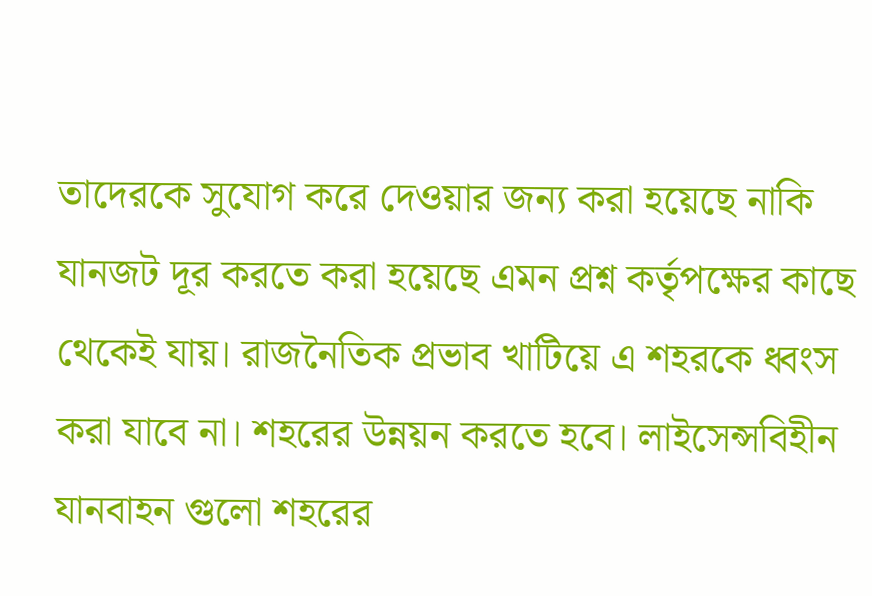তাদেরকে সুযোগ করে দেওয়ার জন্য করা হয়েছে নাকি যানজট দূর করতে করা হয়েছে এমন প্রশ্ন কর্তৃপক্ষের কাছে থেকেই যায়। রাজনৈতিক প্রভাব খাটিয়ে এ শহরকে ধ্বংস করা যাবে না। শহরের উন্নয়ন করতে হবে। লাইসেন্সবিহীন যানবাহন গুলো শহরের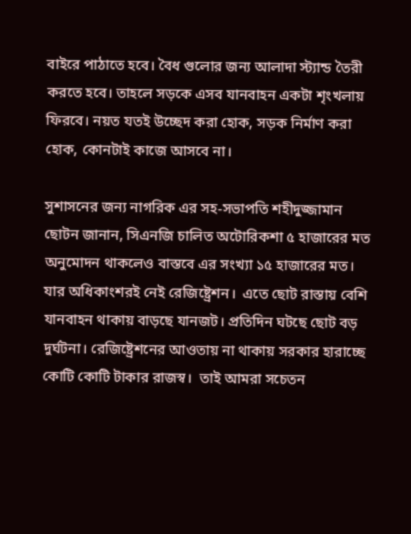বাইরে পাঠাতে হবে। বৈধ গুলোর জন্য আলাদা স্ট্যান্ড তৈরী করতে হবে। তাহলে সড়কে এসব যানবাহন একটা শৃংখলায় ফিরবে। নয়ত যতই উচ্ছেদ করা হোক, সড়ক নির্মাণ করা হোক, কোনটাই কাজে আসবে না।

সুশাসনের জন্য নাগরিক এর সহ-সভাপতি শহীদুজ্জামান ছোটন জানান, সিএনজি চালিত অটোরিকশা ৫ হাজারের মত অনুমোদন থাকলেও বাস্তবে এর সংখ্যা ১৫ হাজারের মত। যার অধিকাংশরই নেই রেজিষ্ট্রেশন।  এতে ছোট রাস্তায় বেশি যানবাহন থাকায় বাড়ছে যানজট। প্রতিদিন ঘটছে ছোট বড় দুর্ঘটনা। রেজিষ্ট্রেশনের আওতায় না থাকায় সরকার হারাচ্ছে কোটি কোটি টাকার রাজস্ব।  তাই আমরা সচেতন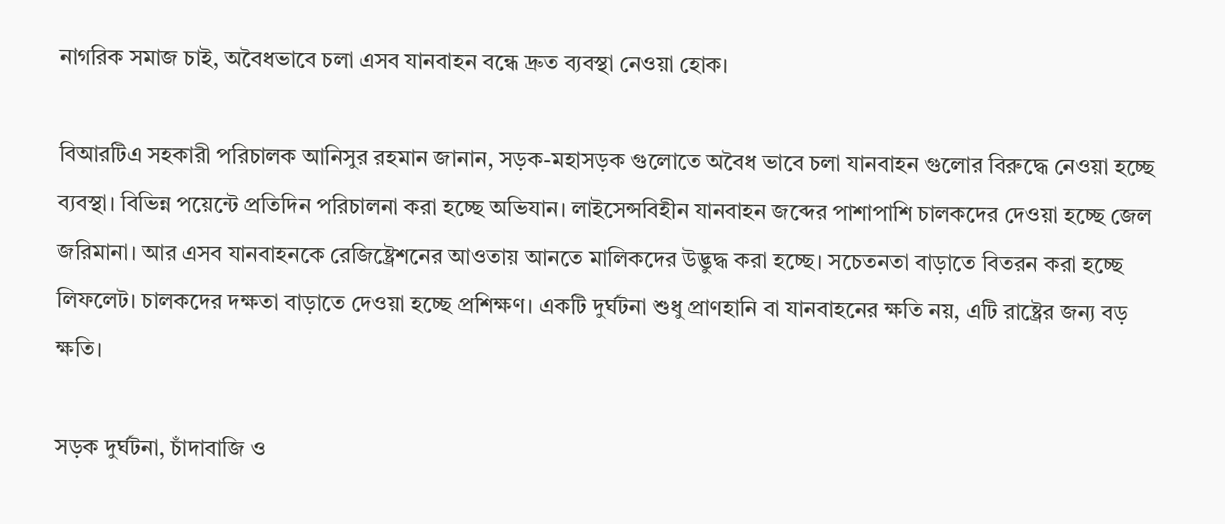নাগরিক সমাজ চাই, অবৈধভাবে চলা এসব যানবাহন বন্ধে দ্রুত ব্যবস্থা নেওয়া হোক।

বিআরটিএ সহকারী পরিচালক আনিসুর রহমান জানান, সড়ক-মহাসড়ক গুলোতে অবৈধ ভাবে চলা যানবাহন গুলোর বিরুদ্ধে নেওয়া হচ্ছে ব্যবস্থা। বিভিন্ন পয়েন্টে প্রতিদিন পরিচালনা করা হচ্ছে অভিযান। লাইসেন্সবিহীন যানবাহন জব্দের পাশাপাশি চালকদের দেওয়া হচ্ছে জেল জরিমানা। আর এসব যানবাহনকে রেজিষ্ট্রেশনের আওতায় আনতে মালিকদের উদ্ভুদ্ধ করা হচ্ছে। সচেতনতা বাড়াতে বিতরন করা হচ্ছে লিফলেট। চালকদের দক্ষতা বাড়াতে দেওয়া হচ্ছে প্রশিক্ষণ। একটি দুর্ঘটনা শুধু প্রাণহানি বা যানবাহনের ক্ষতি নয়, এটি রাষ্ট্রের জন্য বড় ক্ষতি।

সড়ক দুর্ঘটনা, চাঁদাবাজি ও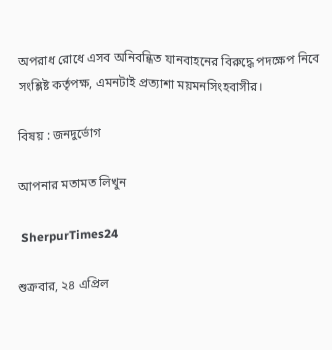অপরাধ রোধে এসব অনিবন্ধিত যানবাহনের বিরুদ্ধে পদক্ষেপ নিবে সংশ্লিষ্ট কর্তৃপক্ষ, এমনটাই প্রত্যাশা ময়মনসিংহবাসীর।

বিষয় : জনদুর্ভোগ

আপনার মতামত লিখুন

 SherpurTimes24

শুক্রবার, ২৪ এপ্রিল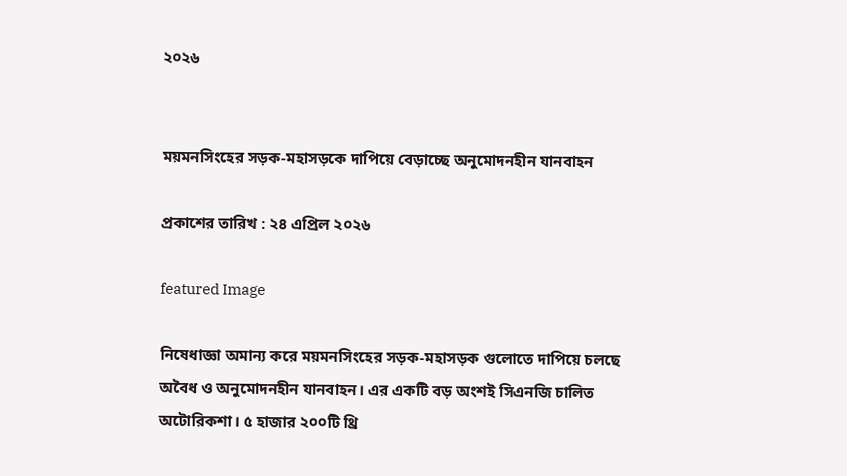২০২৬


ময়মনসিংহের সড়ক-মহাসড়কে দাপিয়ে বেড়াচ্ছে অনুমোদনহীন যানবাহন

প্রকাশের তারিখ : ২৪ এপ্রিল ২০২৬

featured Image

নিষেধাজ্ঞা অমান্য করে ময়মনসিংহের সড়ক-মহাসড়ক গুলোতে দাপিয়ে চলছে অবৈধ ও অনুমোদনহীন যানবাহন। এর একটি বড় অংশই সিএনজি চালিত অটোরিকশা। ৫ হাজার ২০০টি থ্রি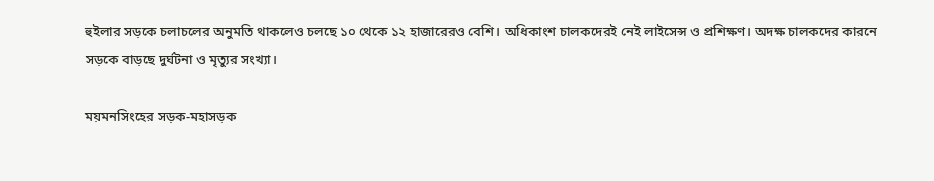হুইলার সড়কে চলাচলের অনুমতি থাকলেও চলছে ১০ থেকে ১২ হাজারেরও বেশি। অধিকাংশ চালকদেরই নেই লাইসেন্স ও প্রশিক্ষণ। অদক্ষ চালকদের কারনে সড়কে বাড়ছে দুর্ঘটনা ও মৃত্যুর সংখ্যা।

ময়মনসিংহের সড়ক-মহাসড়ক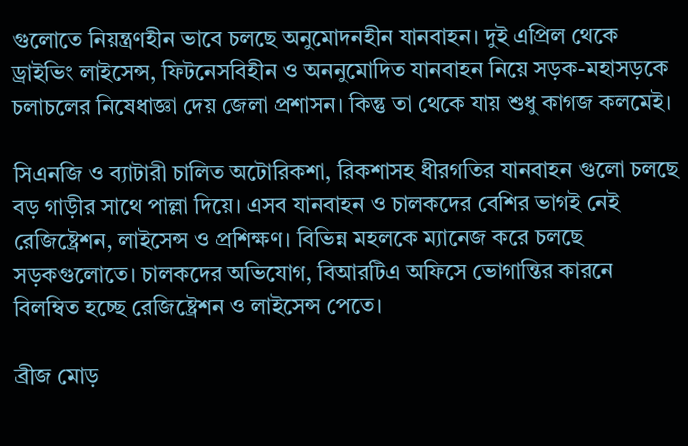গুলোতে নিয়ন্ত্রণহীন ভাবে চলছে অনুমোদনহীন যানবাহন। দুই এপ্রিল থেকে ড্রাইভিং লাইসেন্স, ফিটনেসবিহীন ও অননুমোদিত যানবাহন নিয়ে সড়ক-মহাসড়কে চলাচলের নিষেধাজ্ঞা দেয় জেলা প্রশাসন। কিন্তু তা থেকে যায় শুধু কাগজ কলমেই।

সিএনজি ও ব্যাটারী চালিত অটোরিকশা, রিকশাসহ ধীরগতির যানবাহন গুলো চলছে বড় গাড়ীর সাথে পাল্লা দিয়ে। এসব যানবাহন ও চালকদের বেশির ভাগই নেই রেজিষ্ট্রেশন, লাইসেন্স ও প্রশিক্ষণ। বিভিন্ন মহলকে ম্যানেজ করে চলছে সড়কগুলোতে। চালকদের অভিযোগ, বিআরটিএ অফিসে ভোগান্তির কারনে বিলম্বিত হচ্ছে রেজিষ্ট্রেশন ও লাইসেন্স পেতে।

ব্রীজ মোড়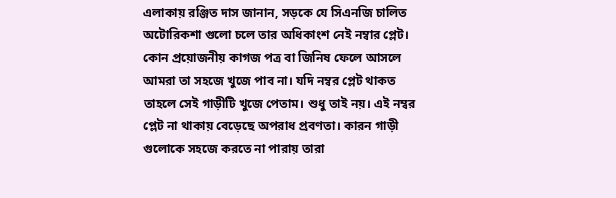এলাকায় রঞ্জিত দাস জানান, সড়কে যে সিএনজি চালিত অটোরিকশা গুলো চলে তার অধিকাংশ নেই নম্বার প্লেট। কোন প্রয়োজনীয় কাগজ পত্র বা জিনিষ ফেলে আসলে আমরা তা সহজে খুজে পাব না। যদি নম্বর প্লেট থাকত তাহলে সেই গাড়ীটি খুজে পেতাম। শুধু তাই নয়। এই নম্বর প্লেট না থাকায় বেড়েছে অপরাধ প্রবণতা। কারন গাড়ী গুলোকে সহজে করতে না পারায় তারা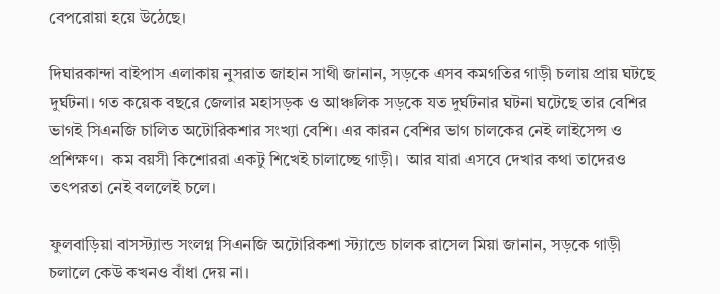বেপরোয়া হয়ে উঠেছে।

দিঘারকান্দা বাইপাস এলাকায় নুসরাত জাহান সাথী জানান, সড়কে এসব কমগতির গাড়ী চলায় প্রায় ঘটছে দুর্ঘটনা। গত কয়েক বছরে জেলার মহাসড়ক ও আঞ্চলিক সড়কে যত দুর্ঘটনার ঘটনা ঘটেছে তার বেশির ভাগই সিএনজি চালিত অটোরিকশার সংখ্যা বেশি। এর কারন বেশির ভাগ চালকের নেই লাইসেন্স ও প্রশিক্ষণ।  কম বয়সী কিশোররা একটু শিখেই চালাচ্ছে গাড়ী।  আর যারা এসবে দেখার কথা তাদেরও তৎপরতা নেই বললেই চলে।

ফুলবাড়িয়া বাসস্ট্যান্ড সংলগ্ন সিএনজি অটোরিকশা স্ট্যান্ডে চালক রাসেল মিয়া জানান, সড়কে গাড়ী চলালে কেউ কখনও বাঁধা দেয় না।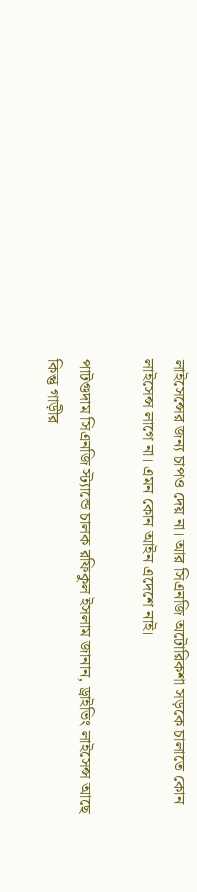লাইসেন্সের জন্য চাপও দেয় না। আর সিএনজি অটোরিকশা সড়কে চালাতে কোন লাইসেন্স লাগে না। এমন কোন আইন এদেশে নাই।

পাটগুদাম সিএনজি স্ট্যান্ডে চালক রফিকুল ইসলাম জানান, ড্রাইভিং লাইসেন্স আছে কিন্তু গাড়ীর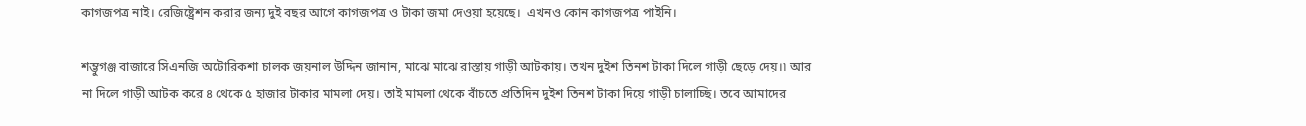কাগজপত্র নাই। রেজিষ্ট্রেশন করার জন্য দুই বছর আগে কাগজপত্র ও টাকা জমা দেওয়া হয়েছে।  এখনও কোন কাগজপত্র পাইনি।

শম্ভুগঞ্জ বাজারে সিএনজি অটোরিকশা চালক জয়নাল উদ্দিন জানান, মাঝে মাঝে রাস্তায় গাড়ী আটকায়। তখন দুইশ তিনশ টাকা দিলে গাড়ী ছেড়ে দেয়।৷ আর না দিলে গাড়ী আটক করে ৪ থেকে ৫ হাজার টাকার মামলা দেয়। তাই মামলা থেকে বাঁচতে প্রতিদিন দুইশ তিনশ টাকা দিয়ে গাড়ী চালাচ্ছি। তবে আমাদের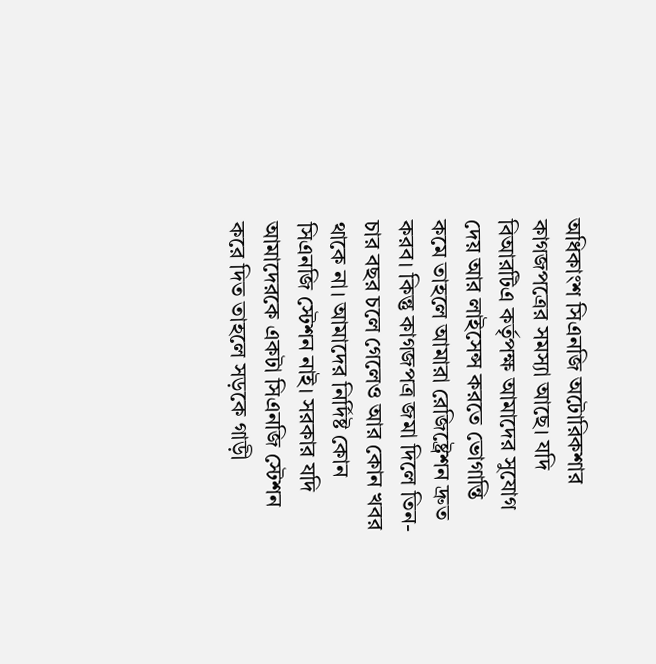অধিকাংশ সিএনজি অটোরিকশার কাগজপত্রের সমস্যা আছে। যদি বিআরটিএ কর্তৃপক্ষ আমাদের সুযোগ দেয় আর লাইসেন্স করতে ভোগান্তি কমে তাহলে আমারা রেজিষ্ট্রেশন দ্রুত করব। কিন্তু কাগজপত্র জমা দিলে তিন-চার বছর চলে গেলেও আর কোন খবর থাকে না। আমাদের নির্দিষ্ট কোন সিএনজি স্টেশন নাই। সরকার যদি আমাদেরকে একটা সিএনজি স্টেশন করে দিত তাহলে সড়কে গাড়ী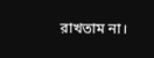রাখতাম না।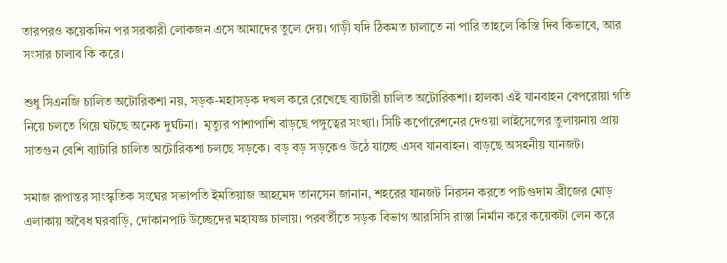তারপরও কয়েকদিন পর সরকারী লোকজন এসে আমাদের তুলে দেয়। গাড়ী যদি ঠিকমত চালাতে না পারি তাহলে কিস্তি দিব কিভাবে, আর সংসার চালাব কি করে।

শুধু সিএনজি চালিত অটোরিকশা নয়, সড়ক-মহাসড়ক দখল করে রেখেছে ব্যাটারী চালিত অটোরিকশা। হালকা এই যানবাহন বেপরোয়া গতি নিয়ে চলতে গিয়ে ঘটছে অনেক দুর্ঘটনা।  মৃত্যুর পাশাপাশি বাড়ছে পঙ্গুত্বের সংখ্যা। সিটি কর্পোরেশনের দেওয়া লাইসেন্সের তুলায়নায় প্রায় সাতগুন বেশি ব্যাটারি চালিত অটোরিকশা চলছে সড়কে। বড় বড় সড়কেও উঠে যাচ্ছে এসব যানবাহন। বাড়ছে অসহনীয় যানজট।

সমাজ রূপান্তর সাংস্কৃতিক সংঘের সভাপতি ইমতিয়াজ আহমেদ তানসেন জানান, শহরের যানজট নিরসন করতে পাটগুদাম ব্রীজের মোড় এলাকায় অবৈধ ঘরবাড়ি, দোকানপাট উচ্ছেদের মহাযজ্ঞ চালায়। পরবর্তীতে সড়ক বিভাগ আরসিসি রাস্তা নির্মান করে কয়েকটা লেন করে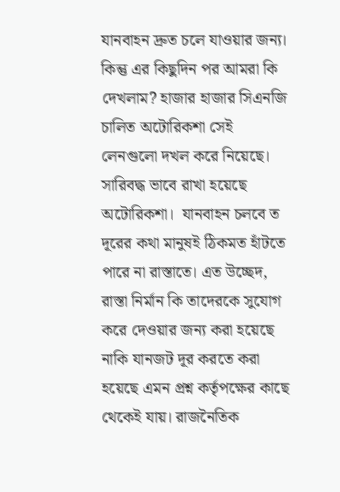যানবাহন দ্রুত চলে যাওয়ার জন্য। কিন্তু এর কিছুদিন পর আমরা কি দেখলাম? হাজার হাজার সিএনজি চালিত অটোরিকশা সেই লেনগুলো দখল করে নিয়েছে। সারিবদ্ধ ভাবে রাখা হয়েছে অটোরিকশা।  যানবাহন চলবে ত দূরের কথা মানুষই ঠিকমত হাঁটতে পারে না রাস্তাতে। এত উচ্ছেদ, রাস্তা নির্মান কি তাদেরকে সুযোগ করে দেওয়ার জন্য করা হয়েছে নাকি যানজট দূর করতে করা হয়েছে এমন প্রশ্ন কর্তৃপক্ষের কাছে থেকেই যায়। রাজনৈতিক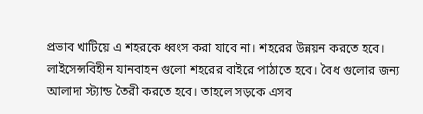প্রভাব খাটিয়ে এ শহরকে ধ্বংস করা যাবে না। শহরের উন্নয়ন করতে হবে। লাইসেন্সবিহীন যানবাহন গুলো শহরের বাইরে পাঠাতে হবে। বৈধ গুলোর জন্য আলাদা স্ট্যান্ড তৈরী করতে হবে। তাহলে সড়কে এসব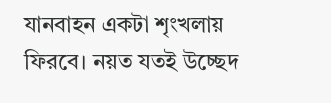যানবাহন একটা শৃংখলায় ফিরবে। নয়ত যতই উচ্ছেদ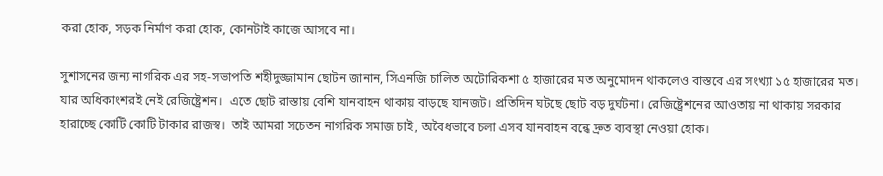করা হোক, সড়ক নির্মাণ করা হোক, কোনটাই কাজে আসবে না।

সুশাসনের জন্য নাগরিক এর সহ-সভাপতি শহীদুজ্জামান ছোটন জানান, সিএনজি চালিত অটোরিকশা ৫ হাজারের মত অনুমোদন থাকলেও বাস্তবে এর সংখ্যা ১৫ হাজারের মত। যার অধিকাংশরই নেই রেজিষ্ট্রেশন।  এতে ছোট রাস্তায় বেশি যানবাহন থাকায় বাড়ছে যানজট। প্রতিদিন ঘটছে ছোট বড় দুর্ঘটনা। রেজিষ্ট্রেশনের আওতায় না থাকায় সরকার হারাচ্ছে কোটি কোটি টাকার রাজস্ব।  তাই আমরা সচেতন নাগরিক সমাজ চাই, অবৈধভাবে চলা এসব যানবাহন বন্ধে দ্রুত ব্যবস্থা নেওয়া হোক।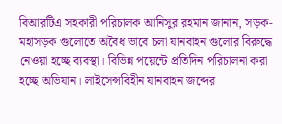বিআরটিএ সহকারী পরিচালক আনিসুর রহমান জানান, সড়ক-মহাসড়ক গুলোতে অবৈধ ভাবে চলা যানবাহন গুলোর বিরুদ্ধে নেওয়া হচ্ছে ব্যবস্থা। বিভিন্ন পয়েন্টে প্রতিদিন পরিচালনা করা হচ্ছে অভিযান। লাইসেন্সবিহীন যানবাহন জব্দের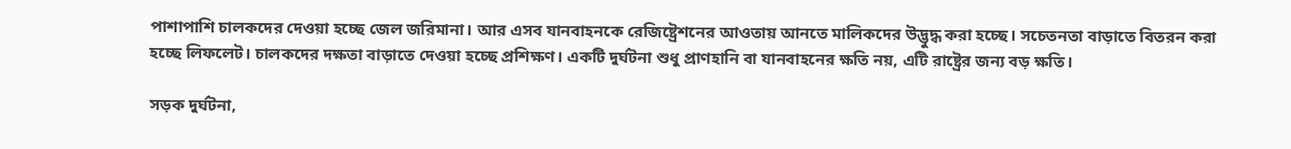পাশাপাশি চালকদের দেওয়া হচ্ছে জেল জরিমানা। আর এসব যানবাহনকে রেজিষ্ট্রেশনের আওতায় আনতে মালিকদের উদ্ভুদ্ধ করা হচ্ছে। সচেতনতা বাড়াতে বিতরন করা হচ্ছে লিফলেট। চালকদের দক্ষতা বাড়াতে দেওয়া হচ্ছে প্রশিক্ষণ। একটি দুর্ঘটনা শুধু প্রাণহানি বা যানবাহনের ক্ষতি নয়, এটি রাষ্ট্রের জন্য বড় ক্ষতি।

সড়ক দুর্ঘটনা,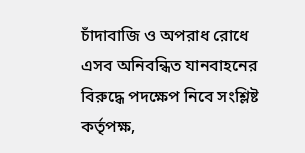চাঁদাবাজি ও অপরাধ রোধে এসব অনিবন্ধিত যানবাহনের বিরুদ্ধে পদক্ষেপ নিবে সংশ্লিষ্ট কর্তৃপক্ষ,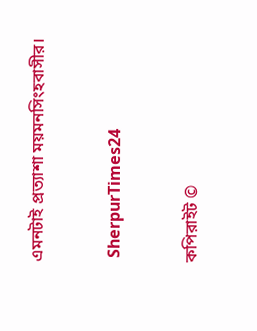এমনটাই প্রত্যাশা ময়মনসিংহবাসীর।


 SherpurTimes24


কপিরাইট ©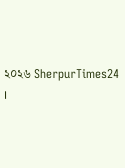২০২৬ ‍SherpurTimes24 ।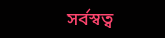সর্বস্বত্ব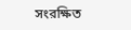সংরক্ষিত